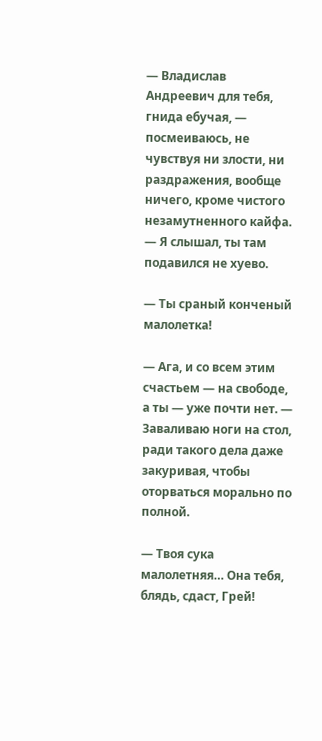— Владислав Андреевич для тебя, гнида ебучая, — посмеиваюсь, не чувствуя ни злости, ни раздражения, вообще ничего, кроме чистого незамутненного кайфа. — Я слышал, ты там подавился не хуево.

— Ты сраный конченый малолетка!

— Ага, и со всем этим счастьем — на свободе, а ты — уже почти нет. — Заваливаю ноги на стол, ради такого дела даже закуривая, чтобы оторваться морально по полной.

— Твоя сука малолетняя… Она тебя, блядь, сдаст, Грей!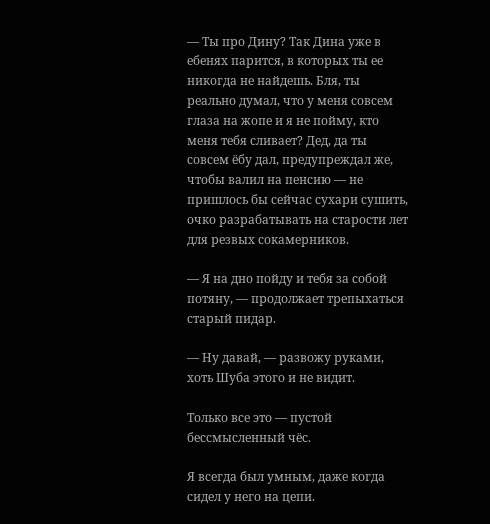— Ты про Дину? Так Дина уже в ебенях парится, в которых ты ее никогда не найдешь. Бля, ты реально думал, что у меня совсем глаза на жопе и я не пойму, кто меня тебя сливает? Дед, да ты совсем ёбу дал, предупреждал же, чтобы валил на пенсию — не пришлось бы сейчас сухари сушить, очко разрабатывать на старости лет для резвых сокамерников.

— Я на дно пойду и тебя за собой потяну, — продолжает трепыхаться старый пидар.

— Ну давай, — развожу руками, хоть Шуба этого и не видит.

Только все это — пустой бессмысленный чёс.

Я всегда был умным, даже когда сидел у него на цепи.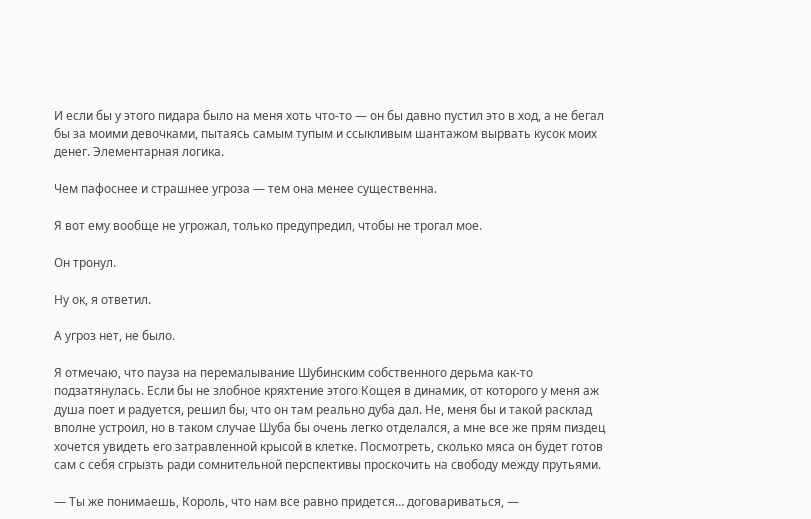И если бы у этого пидара было на меня хоть что-то — он бы давно пустил это в ход, а не бегал бы за моими девочками, пытаясь самым тупым и ссыкливым шантажом вырвать кусок моих денег. Элементарная логика.

Чем пафоснее и страшнее угроза — тем она менее существенна.

Я вот ему вообще не угрожал, только предупредил, чтобы не трогал мое.

Он тронул.

Ну ок, я ответил.

А угроз нет, не было.

Я отмечаю, что пауза на перемалывание Шубинским собственного дерьма как-то подзатянулась. Если бы не злобное кряхтение этого Кощея в динамик, от которого у меня аж душа поет и радуется, решил бы, что он там реально дуба дал. Не, меня бы и такой расклад вполне устроил, но в таком случае Шуба бы очень легко отделался, а мне все же прям пиздец хочется увидеть его затравленной крысой в клетке. Посмотреть, сколько мяса он будет готов сам с себя сгрызть ради сомнительной перспективы проскочить на свободу между прутьями.

— Ты же понимаешь, Король, что нам все равно придется… договариваться, —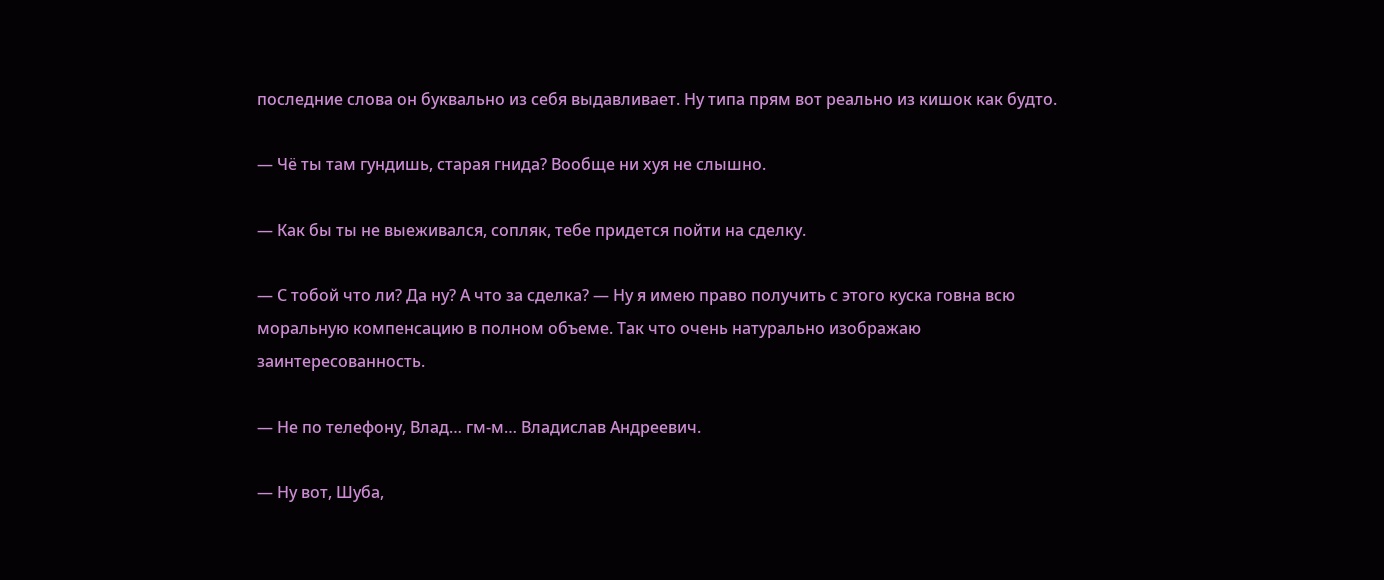последние слова он буквально из себя выдавливает. Ну типа прям вот реально из кишок как будто.

— Чё ты там гундишь, старая гнида? Вообще ни хуя не слышно.

— Как бы ты не выеживался, сопляк, тебе придется пойти на сделку.

— С тобой что ли? Да ну? А что за сделка? — Ну я имею право получить с этого куска говна всю моральную компенсацию в полном объеме. Так что очень натурально изображаю заинтересованность.

— Не по телефону, Влад… гм-м… Владислав Андреевич.

— Ну вот, Шуба,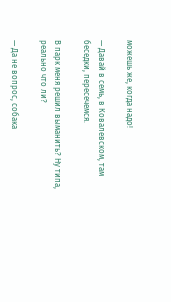можешь же, когда надо!

— Давай в семь, в Ковалевском, там беседки, пересечемся.

В парк меня решил выманить? Ну типа, реально что ли?

— Да не вопрос, собака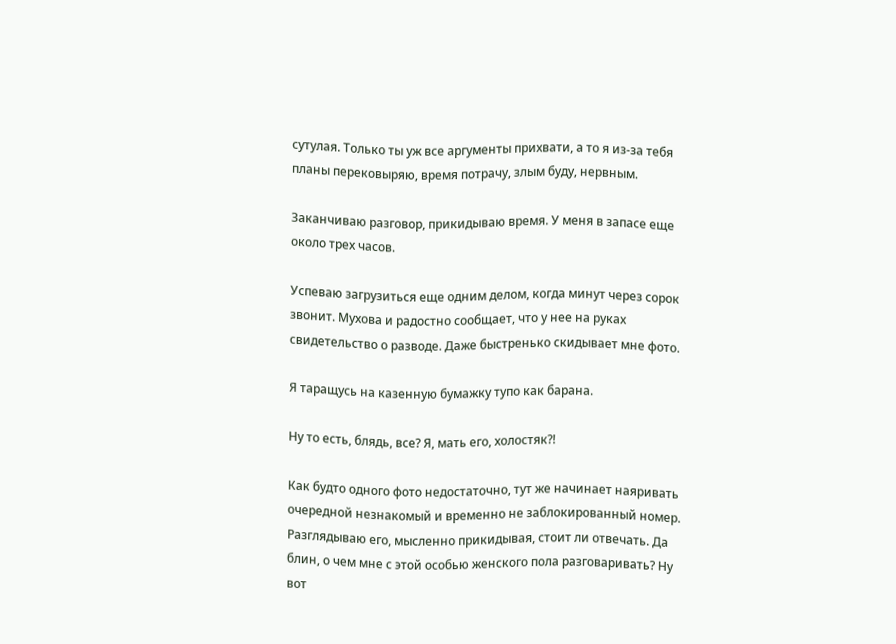сутулая. Только ты уж все аргументы прихвати, а то я из-за тебя планы перековыряю, время потрачу, злым буду, нервным.

Заканчиваю разговор, прикидываю время. У меня в запасе еще около трех часов.

Успеваю загрузиться еще одним делом, когда минут через сорок звонит. Мухова и радостно сообщает, что у нее на руках свидетельство о разводе. Даже быстренько скидывает мне фото.

Я таращусь на казенную бумажку тупо как барана.

Ну то есть, блядь, все? Я, мать его, холостяк?!

Как будто одного фото недостаточно, тут же начинает наяривать очередной незнакомый и временно не заблокированный номер. Разглядываю его, мысленно прикидывая, стоит ли отвечать. Да блин, о чем мне с этой особью женского пола разговаривать? Ну вот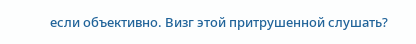если объективно. Визг этой притрушенной слушать?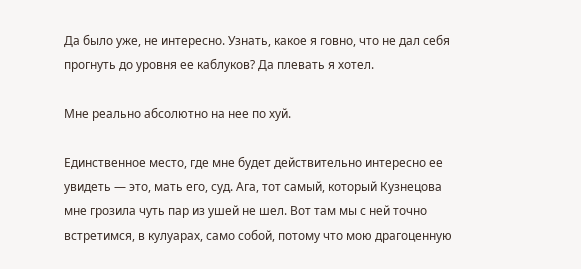Да было уже, не интересно. Узнать, какое я говно, что не дал себя прогнуть до уровня ее каблуков? Да плевать я хотел.

Мне реально абсолютно на нее по хуй.

Единственное место, где мне будет действительно интересно ее увидеть — это, мать его, суд. Ага, тот самый, который Кузнецова мне грозила чуть пар из ушей не шел. Вот там мы с ней точно встретимся, в кулуарах, само собой, потому что мою драгоценную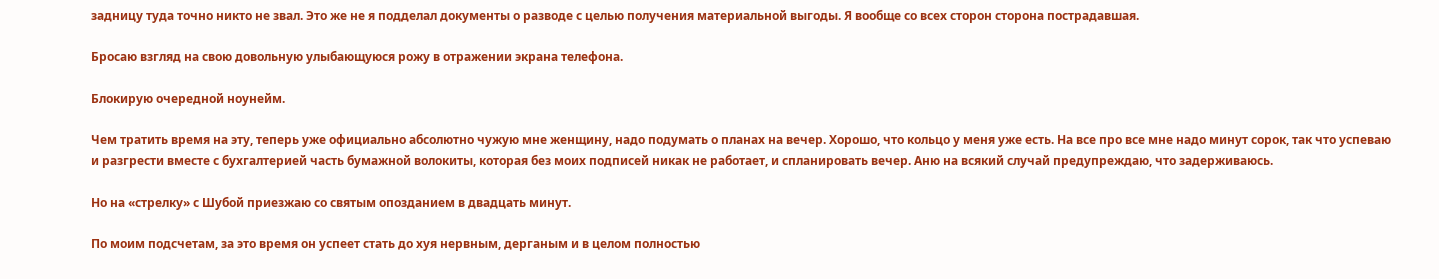задницу туда точно никто не звал. Это же не я подделал документы о разводе с целью получения материальной выгоды. Я вообще со всех сторон сторона пострадавшая.

Бросаю взгляд на свою довольную улыбающуюся рожу в отражении экрана телефона.

Блокирую очередной ноунейм.

Чем тратить время на эту, теперь уже официально абсолютно чужую мне женщину, надо подумать о планах на вечер. Хорошо, что кольцо у меня уже есть. На все про все мне надо минут сорок, так что успеваю и разгрести вместе с бухгалтерией часть бумажной волокиты, которая без моих подписей никак не работает, и спланировать вечер. Аню на всякий случай предупреждаю, что задерживаюсь.

Но на «стрелку» с Шубой приезжаю со святым опозданием в двадцать минут.

По моим подсчетам, за это время он успеет стать до хуя нервным, дерганым и в целом полностью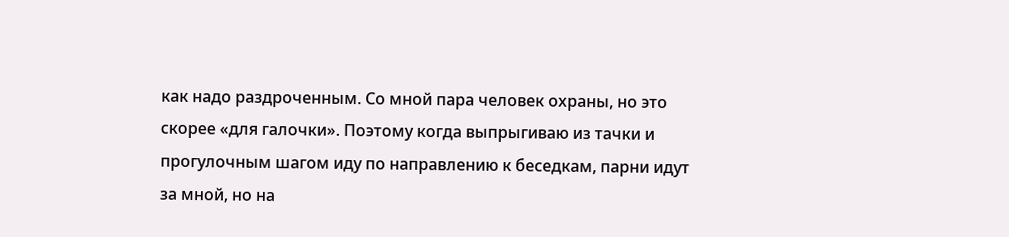как надо раздроченным. Со мной пара человек охраны, но это скорее «для галочки». Поэтому когда выпрыгиваю из тачки и прогулочным шагом иду по направлению к беседкам, парни идут за мной, но на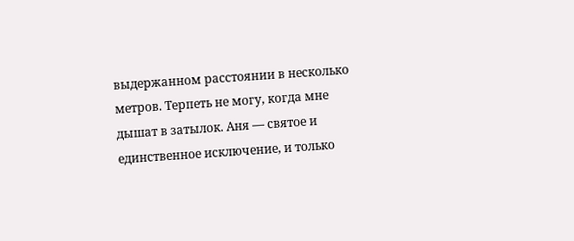выдержанном расстоянии в несколько метров. Терпеть не могу, когда мне дышат в затылок. Аня — святое и единственное исключение, и только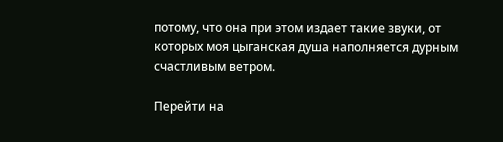потому, что она при этом издает такие звуки, от которых моя цыганская душа наполняется дурным счастливым ветром.

Перейти на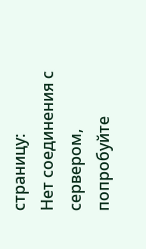страницу:
Нет соединения с сервером, попробуйте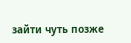зайти чуть позже